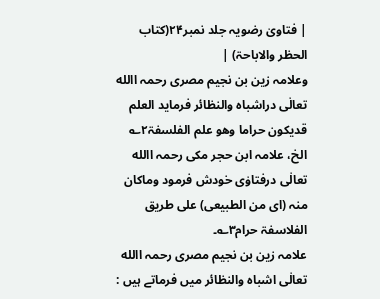| فتاویٰ رضویہ جلد نمبر۲۴(کتاب الحظر والاباحۃ) |
وعلامہ زین بن نجیم مصری رحمہ االله تعالٰی دراشباہ والنظائر فرماید العلم قدیکون حراما وھو علم الفلسفۃ۲؎ الخ، علامہ ابن حجر مکی رحمہ االله تعالٰی درفتاوٰی خودش فرمود وماکان منہ (ای من الطبیعی) علی طریق الفلاسفۃ حرام۳؎۔
علامہ زین بن نجیم مصری رحمہ االله تعالٰی اشباہ والنظائر میں فرماتے ہیں :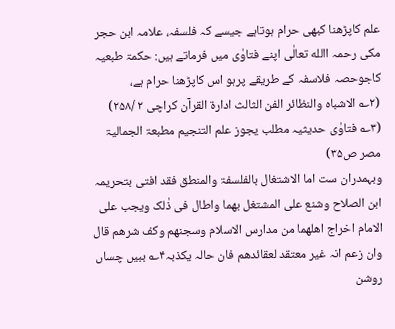علم کاپڑھنا کبھی حرام ہوتاہے جیسے کہ فلسفہ، علامہ ابن حجر مکی رحمہ االله تعالٰی اپنے فتاوٰی میں فرماتے ہیں: حکمۃ طبعیہ کاجوحصہ فلاسفہ کے طریقے پرہو اس کاپڑھنا حرام ہے،
(۲؎ الاشباہ والنظائر الفن الثالث ادارۃ القرآن کراچی ۲ /۲۵۸) (۳؎ فتاوٰی حدیثیہ مطلب یجوز علم التنجیم مطبعۃ الجمالیۃ مصر ص۳۵)
وبہمدران ست اما الاشتغال بالفلسفۃ والمنطق فقد افتی بتحریمہ ابن الصلاح وشنع علی المشتغل بھما واطال فی ذٰلک ویجب علی الامام اخراج اھلھما من مدارس الاسلام وسجنھم وکف شرھم قال وان زعم انہ غیر معتقد لعقائدھم فان حالہ یکذبہ۴؎ ببیں چساں روشن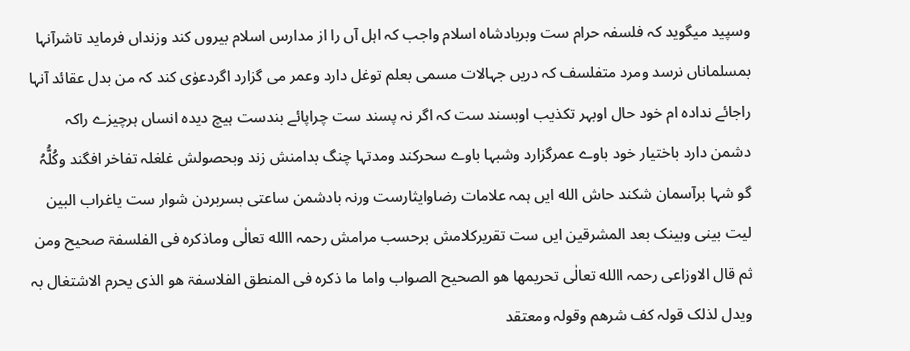وسپید میگوید کہ فلسفہ حرام ست وبربادشاہ اسلام واجب کہ اہل آں را از مدارس اسلام بیروں کند وزنداں فرماید تاشرآنہا بمسلماناں نرسد ومرد متفلسف کہ دریں جہالات مسمی بعلم توغل دارد وعمر می گزارد اگردعوٰی کند کہ من بدل عقائد آنہا راجائے ندادہ ام خود حال اوبہر تکذیب اوبسند ست کہ اگر نہ پسند ست چراپائے بندست ہیچ دیدہ انساں ہرچیزے راکہ دشمن دارد باختیار خود باوے عمرگزارد وشبہا باوے سحرکند ومدتہا چنگ بدامنش زند وبحصولش غلغلہ تفاخر افگند وکُلُّہُ گو شہا برآسمان شکند حاش الله ایں ہمہ علامات رضاوایثارست ورنہ بادشمن ساعتی بسربردن شوار ست یاغراب البین لیت بینی وبینک بعد المشرقین ایں ست تقریرکلامش برحسب مرامش رحمہ االله تعالٰی وماذکرہ فی الفلسفۃ صحیح ومن ثم قال الاوزاعی رحمہ االله تعالٰی تحریمھا ھو الصحیح الصواب واما ما ذکرہ فی المنطق الفلاسفۃ ھو الذی یحرم الاشتغال بہ ویدل لذلک قولہ کف شرھم وقولہ ومعتقد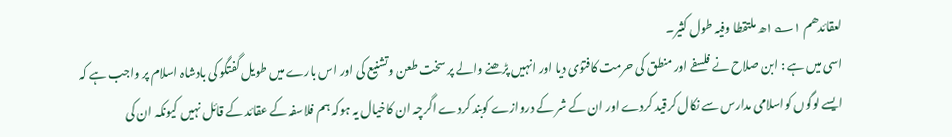لعقائدھم ۱؎۱ھ ملتقطا وفیہ طول کثیر۔
اسی میں ہے : ابن صلاح نے فلسفے اور منطق کی حرمت کافتوٰی دیا اور انہیں پڑھنے والے پر سخت طعن وتشنیع کی اور اس بارے میں طویل گفتگو کی بادشاہ اسلام پر واجب ہے کہ ایسے لوگوں کواسلامی مدارس سے نکال کرقید کردے اور ان کے شر کے دروازے کوبند کردے اگرچہ ان کاخیال یہ ہوکہ ہم فلاسفہ کے عقائد کے قائل نہیں کیونکہ ان کی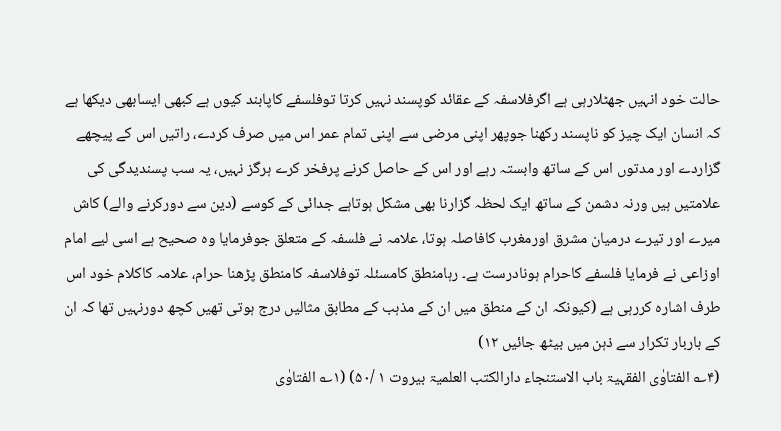حالت خود انہیں جھٹلارہی ہے اگرفلاسفہ کے عقائد کوپسند نہیں کرتا توفلسفے کاپابند کیوں ہے کبھی ایسابھی دیکھا ہے کہ انسان ایک چیز کو ناپسند رکھنا جوپھر اپنی مرضی سے اپنی تمام عمر اس میں صرف کردے، راتیں اس کے پیچھے گزاردے اور مدتوں اس کے ساتھ وابستہ رہے اور اس کے حاصل کرنے پرفخر کرے ہرگز نہیں، یہ سب پسندیدگی کی علامتیں ہیں ورنہ دشمن کے ساتھ ایک لحظہ گزارنا بھی مشکل ہوتاہے جدائی کے کوسے (دین سے دورکرنے والے) کاش میرے اور تیرے درمیان مشرق اورمغرب کافاصلہ ہوتا، علامہ نے فلسفہ کے متعلق جوفرمایا وہ صحیح ہے اسی لیے امام اوزاعی نے فرمایا فلسفے کاحرام ہونادرست ہے۔ رہامنطق کامسئلہ توفلاسفہ کامنطق پڑھنا حرام، علامہ کاکلام خود اس طرف اشارہ کررہی ہے (کیونکہ ان کے منطق میں ان کے مذہب کے مطابق مثالیں درج ہوتی تھیں کچھ دورنہیں تھا کہ ان کے باربار تکرار سے ذہن میں بیٹھ جائیں ۱۲)
(۴؎ الفتاوٰی الفقہیۃ باب الاستنجاء دارالکتب العلمیۃ بیروت ۱ /۵۰) (۱؎ الفتاوٰی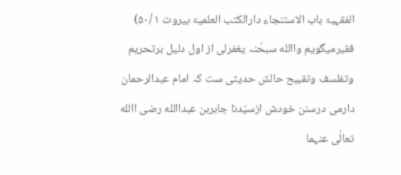الفقہیۃ باب الاستنجاء دارالکتب العلمیۃ بیروت ۱ /۵۰)
فقیرمیگویم واالله سبحٰنہ یغفرلی از اول دلیل برتحریم وتفلسف وتقبیح حالش حدیثی ست کہ امام عبدالرحمان دارمی درسنن خودش ازسیّدنا جابربن عبداالله رضی االله تعالٰی عنہما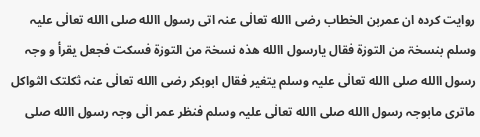روایت کردہ ان عمربن الخطاب رضی االله تعالٰی عنہ اتی رسول االله صلی االله تعالٰی علیہ وسلم بنسخۃ من التورٰۃ فقال یارسول االله ھذہ نسخۃ من التورٰۃ فسکت فجعل یقرأ و وجہ رسول االله صلی االله تعالٰی علیہ وسلم یتغیر فقال ابوبکر رضی االله تعالٰی عنہ ثکلتک الثواکل ماتری مابوجہ رسول االله صلی االله تعالٰی علیہ وسلم فنظر عمر الٰی وجہ رسول االله صلی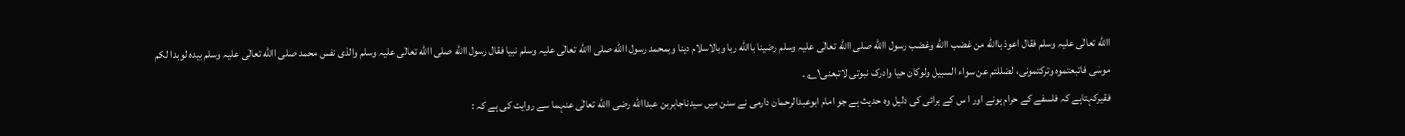االله تعالٰی علیہ وسلم فقال اعوذ باالله من غضب االله وغضب رسول االله صلی االله تعالٰی علیہ وسلم رضینا باالله ربا وبالاسلام دینا وبمحمد رسول االله صلی االله تعالٰی علیہ وسلم نبیا فقال رسول االله صلی االله تعالٰی علیہ وسلم والذی نفس محمد صلی االله تعالٰی علیہ وسلم بیدہ لوبدا لکم موسٰی فاتبعتموہ وترکتمونی، لضللتم عن سواء السبیل ولوکان حیا وادرک نبوتی لاتبعنی۱؎ ۔
فقیرکہتاہے کہ فلسفے کے حرام ہونے اور ا س کے برائی کی دلیل وہ حدیث ہے جو امام ابوعبدالرحمان دارمی نے سنن میں سیدناجابربن عبداالله رضی االله تعالٰی عنہما سے روایت کی ہے کہ :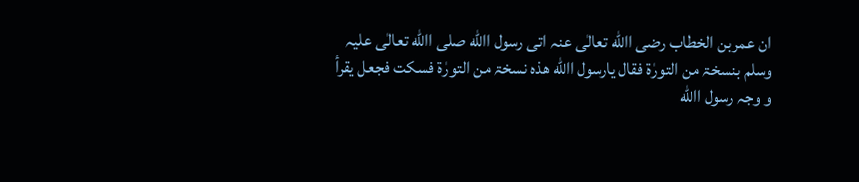ان عمربن الخطاب رضی االله تعالٰی عنہ اتی رسول االله صلی االله تعالٰی علیہ وسلم بنسخۃ من التورٰۃ فقال یارسول االله ھذہ نسخۃ من التورٰۃ فسکت فجعل یقرأ و وجہ رسول االله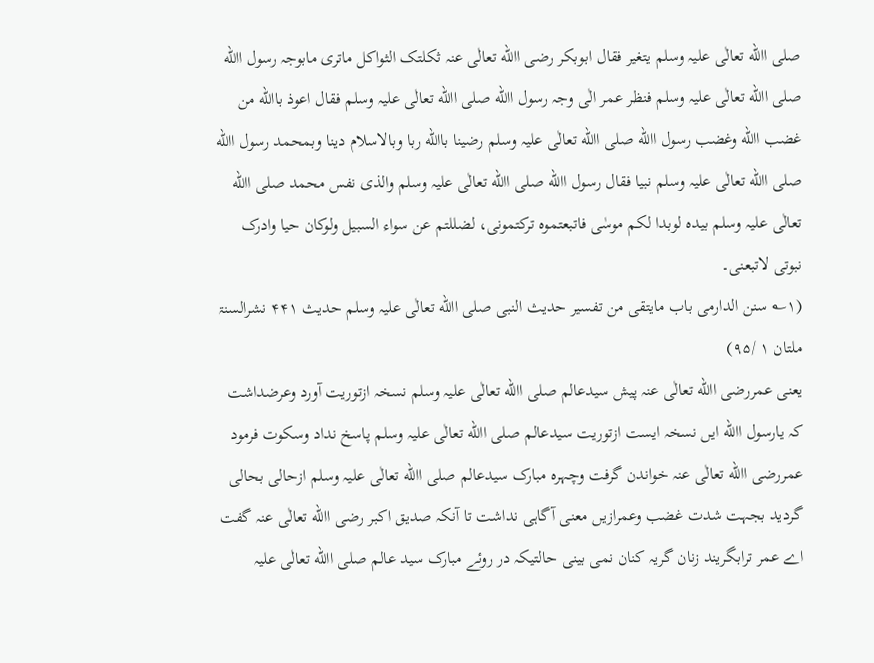صلی االله تعالٰی علیہ وسلم یتغیر فقال ابوبکر رضی االله تعالٰی عنہ ثکلتک الثواکل ماتری مابوجہ رسول االله صلی االله تعالٰی علیہ وسلم فنظر عمر الٰی وجہ رسول االله صلی االله تعالٰی علیہ وسلم فقال اعوذ باالله من غضب االله وغضب رسول االله صلی االله تعالٰی علیہ وسلم رضینا باالله ربا وبالاسلام دینا وبمحمد رسول االله صلی االله تعالٰی علیہ وسلم نبیا فقال رسول االله صلی االله تعالٰی علیہ وسلم والذی نفس محمد صلی االله تعالٰی علیہ وسلم بیدہ لوبدا لکم موسٰی فاتبعتموہ ترکتمونی، لضللتم عن سواء السبیل ولوکان حیا وادرک نبوتی لاتبعنی۔
(۱؎ سنن الدارمی باب مایتقی من تفسیر حدیث النبی صلی االله تعالٰی علیہ وسلم حدیث ۴۴۱ نشرالسنۃ ملتان ۱ /۹۵)
یعنی عمررضی االله تعالٰی عنہ پیش سیدعالم صلی االله تعالٰی علیہ وسلم نسخہ ازتوریت آورد وعرضداشت کہ یارسول االله ایں نسخہ ایست ازتوریت سیدعالم صلی االله تعالٰی علیہ وسلم پاسخ نداد وسکوت فرمود عمررضی االله تعالٰی عنہ خواندن گرفت وچہرہ مبارک سیدعالم صلی االله تعالٰی علیہ وسلم ازحالی بحالی گردید بجہت شدت غضب وعمرازیں معنی آگاہی نداشت تا آنکہ صدیق اکبر رضی االله تعالٰی عنہ گفت اے عمر ترابگریند زنان گریہ کنان نمی بینی حالتیکہ در روئے مبارک سید عالم صلی االله تعالٰی علیہ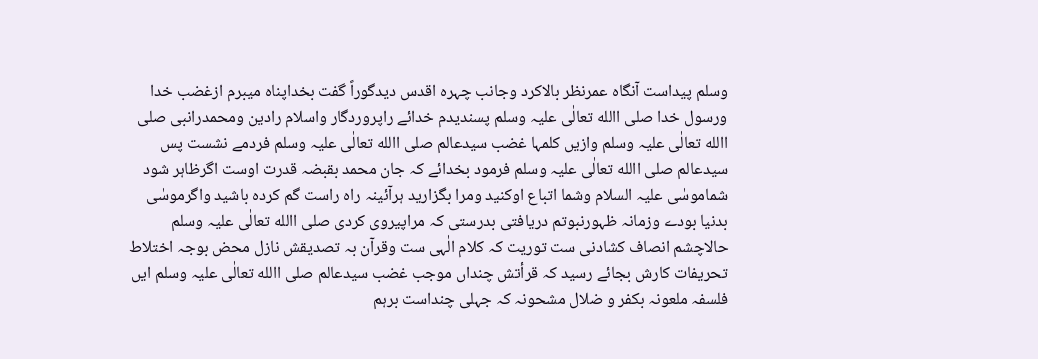وسلم پیداست آنگاہ عمرنظر بالاکرد وجانب چہرہ اقدس دیدگوراً گفت بخداپناہ میبرم ازغضب خدا ورسول خدا صلی االله تعالٰی علیہ وسلم پسندیدم خدائے راپروردگار واسلام رادین ومحمدرانبی صلی االله تعالٰی علیہ وسلم وازیں کلمہا غضب سیدعالم صلی االله تعالٰی علیہ وسلم فردمے نشست پس سیدعالم صلی االله تعالٰی علیہ وسلم فرمود بخدائے کہ جان محمد بقبضہ قدرت اوست اگرظاہر شود شماموسٰی علیہ السلام وشما اتباع اوکنید ومرا بگزارید ہرآئینہ راہ راست گم کردہ باشید واگرموسٰی بدنیا بودے وزمانہ ظہورنبوتم دریافتی بدرستی کہ مراپیروی کردی صلی االله تعالٰی علیہ وسلم حالاچشم انصاف کشادنی ست توریت کہ کلام الٰہی ست وقرآن بہ تصدیقش نازل محض بوجہ اختلاط تحریفات کارش بجائے رسید کہ قرأتش چنداں موجب غضب سیدعالم صلی االله تعالٰی علیہ وسلم ایں فلسفہ ملعونہ بکفر و ضلال مشحونہ کہ جہلی چنداست برہم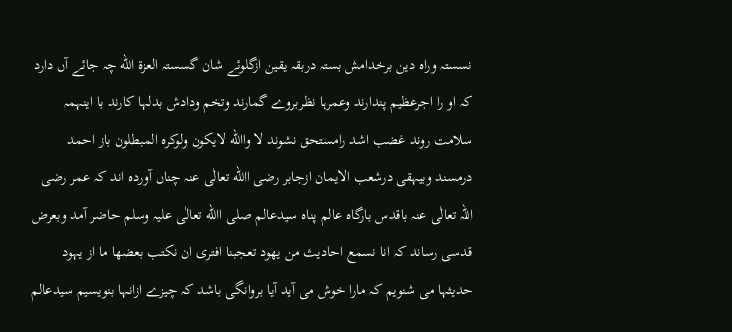نسستہ وراہ دین برخدامش بستہ دربقہ یقین ازگلوئے شان گسستہ العزۃ الله چہ جائے آں دارد کہ او را اجرعظیم پندارند وعمرہا نظربروے گمارند وتخم ودادش بدلہا کارند با اینہمہ سلامت روند غضب اشد رامستحق نشوند لا واالله لایکون ولوکرہ المبطلون باز احمد درمسند وبیہقی درشعب الایمان ازجابر رضی االله تعالٰی عنہ چناں آوردہ اند کہ عمر رضی اللہ تعالٰی عنہ باقدس بارگاہ عالم پناہ سیدعالم صلی االله تعالٰی علیہ وسلم حاضر آمد وبعرض قدسی رساند کہ انا نسمع احادیث من یھود تعجبنا افتری ان نکتب بعضھا ما از یہود حدیثہا می شنویم کہ مارا خوش می آید آیا بروانگی باشد کہ چیزے ازانہا بنویسیم سیدعالم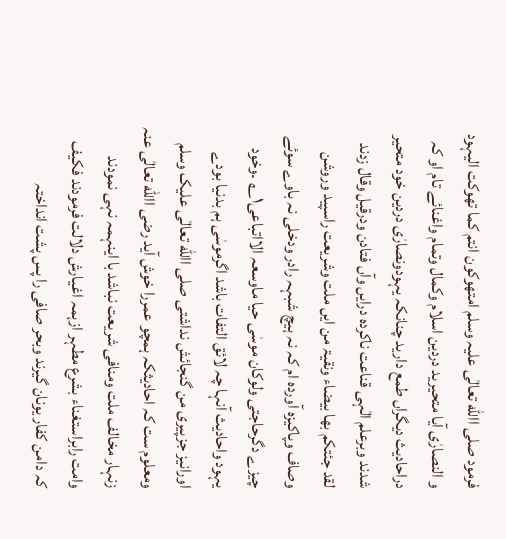فرمود صلی االله تعالٰی علیہ وسلم امتھوکون انتم کما تھوکت الیہود و النصارٰی آیا متحیرید دردین اسلام وکمال وتمام واغنائے تام او کہ دراحادیث دیگراں طمع دارید چنانکہ یہودونصارٰی دردین خود متحیر شدند وبرعلم الٰہی قناعت ناکردہ درایں وآں فتادن ودرقیل وقال زدند لقد جئتکم بھا بیضاء ونقیۃ من ایں ملت وشریعت راسپید وروشن وصاف وپاکیزہ آوردہ ام کہ نہ ہیچ شبہہ رادر ودخلی نہ باوے سوئے چیزے دگرحاجتی ولوکان موسٰی حیا ماوسعہ الااتباعی۱؎ ۔وخود یہود واحادیث آنہا چہ لائق التفات باشد اگرموسٰی ہم بدنیا بودے اورانیز جزپیری من گنجائش نداشتی صلی االله تعالٰی علیک وسلم ومعلوم ست کہ احادیثکہ ہمچو عمررا خوش آید رضی االله تعالٰی عنہ زنہار مخالف ملت ومنافی شریعت نباشد با اینہمہ نہی نمودند وامت رابراستغناء بشرع مطہر ازہمہ اغیارش دلالت فرمودند فکیف کہ دامن کفار یونان گیرند وبحر صافی را پس پشت انداختہ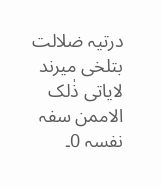درتیہ ضلالت بتلخی میرند لایاتی ذٰلک الاممن سفہ نفسہ 0۔